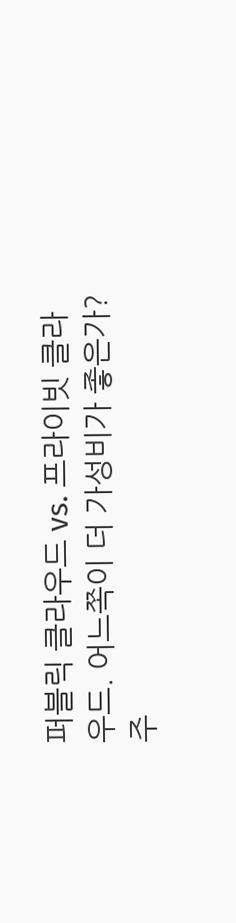퍼블릭 클라우드 vs. 프라이빗 클라우드. 어느쪽이 더 가성비가 좋은가?
주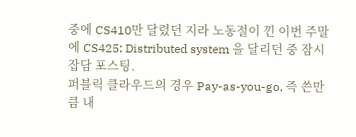중에 CS410만 달렸던 지라 노동절이 낀 이번 주말에 CS425: Distributed system 을 달리던 중 잠시 잡담 포스팅.
퍼블릭 클라우드의 경우 Pay-as-you-go, 즉 쓴만큼 내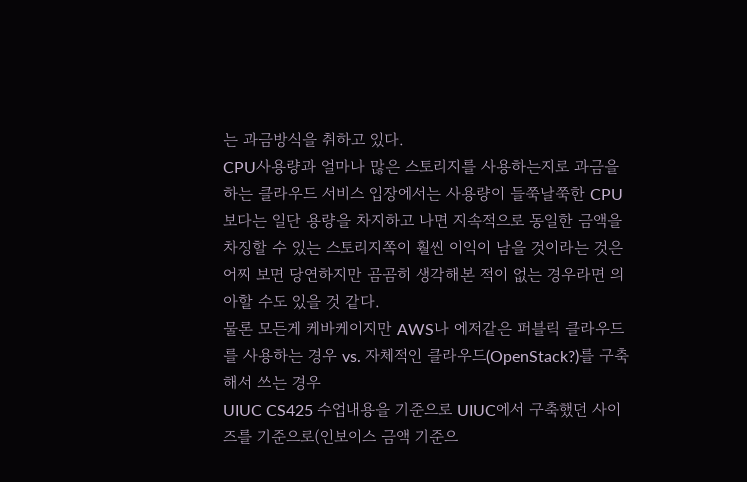는 과금방식을 취하고 있다.
CPU사용량과 얼마나 많은 스토리지를 사용하는지로 과금을 하는 클라우드 서비스 입장에서는 사용량이 들쭉날쭉한 CPU보다는 일단 용량을 차지하고 나면 지속적으로 동일한 금액을 차징할 수 있는 스토리지쪽이 훨씬 이익이 남을 것이라는 것은 어찌 보면 당연하지만 곰곰히 생각해본 적이 없는 경우라면 의아할 수도 있을 것 같다.
물론 모든게 케바케이지만 AWS나 에저같은 퍼블릭 클라우드를 사용하는 경우 vs. 자체적인 클라우드(OpenStack?)를 구축해서 쓰는 경우
UIUC CS425 수업내용을 기준으로 UIUC에서 구축했던 사이즈를 기준으로(인보이스 금액 기준으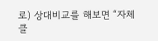로) 상대비교를 해보면 “자체 클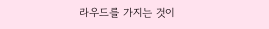라우드를 가지는 것이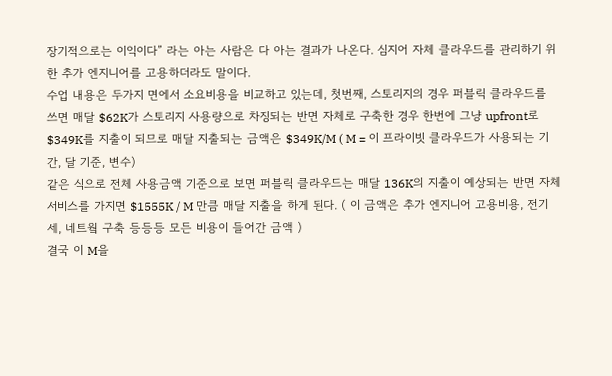장기적으로는 이익이다” 라는 아는 사람은 다 아는 결과가 나온다. 심지어 자체 클라우드를 관리하기 위한 추가 엔지니어를 고용하더라도 말이다.
수업 내용은 두가지 면에서 소요비용을 비교하고 있는데, 첫번째, 스토리지의 경우 퍼블릭 클라우드를 쓰면 매달 $62K가 스토리지 사용량으로 차징되는 반면 자체로 구축한 경우 한번에 그냥 upfront로 $349K를 지출이 되므로 매달 지출되는 금액은 $349K/M ( M = 이 프라이빗 클라우드가 사용되는 기간, 달 기준, 변수)
같은 식으로 전체 사용금액 기준으로 보면 퍼블릭 클라우드는 매달 136K의 지출이 예상되는 반면 자체 서비스를 가지면 $1555K / M 만큼 매달 지출을 하게 된다. ( 이 금액은 추가 엔지니어 고용비용, 전기세, 네트웤 구축 등등등 모든 비용이 들어간 금액 )
결국 이 M을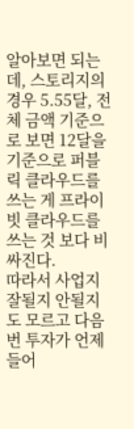알아보면 되는데, 스토리지의 경우 5.55달, 전체 금액 기준으로 보면 12달을 기준으로 퍼블릭 클라우드를 쓰는 게 프라이빗 클라우드를 쓰는 것 보다 비싸진다.
따라서 사업지 잘될지 안될지도 모르고 다음번 투자가 언제 들어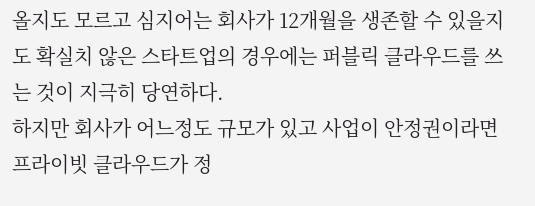올지도 모르고 심지어는 회사가 12개월을 생존할 수 있을지도 확실치 않은 스타트업의 경우에는 퍼블릭 클라우드를 쓰는 것이 지극히 당연하다.
하지만 회사가 어느정도 규모가 있고 사업이 안정권이라면 프라이빗 클라우드가 정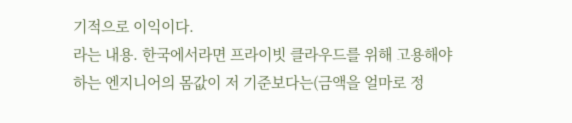기적으로 이익이다.
라는 내용. 한국에서라면 프라이빗 클라우드를 위해 고용해야 하는 엔지니어의 몸값이 저 기준보다는(금액을 얼마로 정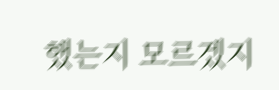했는지 모르겠지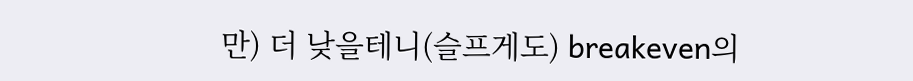만) 더 낮을테니(슬프게도) breakeven의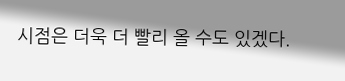시점은 더욱 더 빨리 올 수도 있겠다.